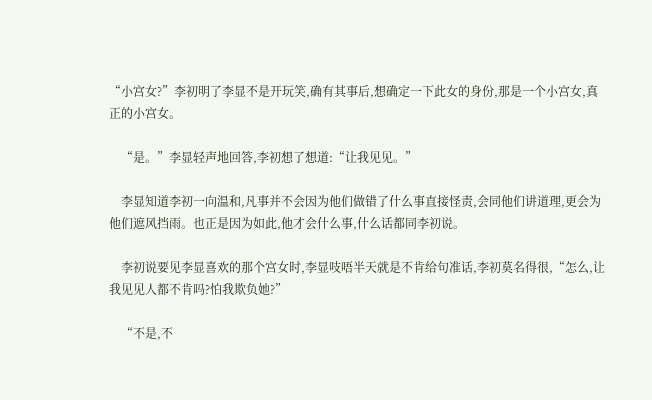“小宫女?”李初明了李显不是开玩笑,确有其事后,想确定一下此女的身份,那是一个小宫女,真正的小宫女。

    “是。”李显轻声地回答,李初想了想道:“让我见见。”

    李显知道李初一向温和,凡事并不会因为他们做错了什么事直接怪责,会同他们讲道理,更会为他们遮风挡雨。也正是因为如此,他才会什么事,什么话都同李初说。

    李初说要见李显喜欢的那个宫女时,李显吱唔半天就是不肯给句准话,李初莫名得很,“怎么,让我见见人都不肯吗?怕我欺负她?”

    “不是,不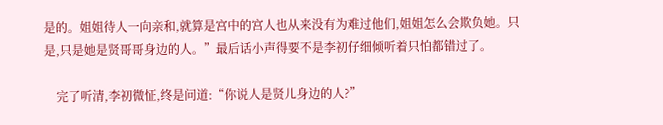是的。姐姐待人一向亲和,就算是宫中的宫人也从来没有为难过他们,姐姐怎么会欺负她。只是,只是她是贤哥哥身边的人。”最后话小声得要不是李初仔细倾听着只怕都错过了。

    完了听清,李初微怔,终是问道:“你说人是贤儿身边的人?”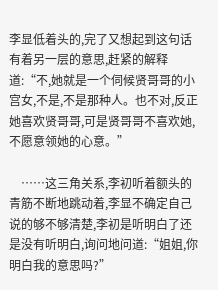李显低着头的,完了又想起到这句话有着另一层的意思,赶紧的解释道:“不,她就是一个伺候贤哥哥的小宫女,不是,不是那种人。也不对,反正她喜欢贤哥哥,可是贤哥哥不喜欢她,不愿意领她的心意。”

    ……这三角关系,李初听着额头的青筋不断地跳动着,李显不确定自己说的够不够清楚,李初是听明白了还是没有听明白,询问地问道:“姐姐,你明白我的意思吗?”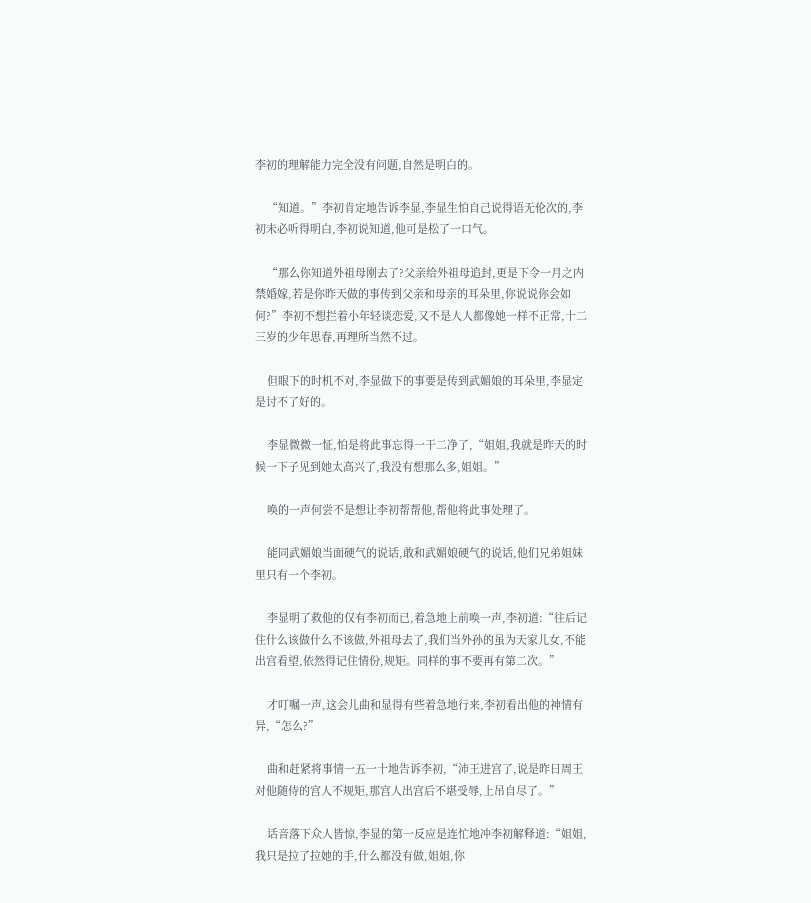李初的理解能力完全没有问题,自然是明白的。

    “知道。”李初肯定地告诉李显,李显生怕自己说得语无伦次的,李初未必听得明白,李初说知道,他可是松了一口气。

    “那么你知道外祖母刚去了?父亲给外祖母追封,更是下令一月之内禁婚嫁,若是你昨天做的事传到父亲和母亲的耳朵里,你说说你会如何?”李初不想拦着小年轻谈恋爱,又不是人人都像她一样不正常,十二三岁的少年思春,再理所当然不过。

    但眼下的时机不对,李显做下的事要是传到武媚娘的耳朵里,李显定是讨不了好的。

    李显微微一怔,怕是将此事忘得一干二净了,“姐姐,我就是昨天的时候一下子见到她太高兴了,我没有想那么多,姐姐。”

    唤的一声何尝不是想让李初帮帮他,帮他将此事处理了。

    能同武媚娘当面硬气的说话,敢和武媚娘硬气的说话,他们兄弟姐妹里只有一个李初。

    李显明了救他的仅有李初而已,着急地上前唤一声,李初道:“往后记住什么该做什么不该做,外祖母去了,我们当外孙的虽为天家儿女,不能出宫看望,依然得记住情份,规矩。同样的事不要再有第二次。”

    才叮嘱一声,这会儿曲和显得有些着急地行来,李初看出他的神情有异,“怎么?”

    曲和赶紧将事情一五一十地告诉李初,“沛王进宫了,说是昨日周王对他随侍的宫人不规矩,那宫人出宫后不堪受辱,上吊自尽了。”

    话音落下众人皆惊,李显的第一反应是连忙地冲李初解释道:“姐姐,我只是拉了拉她的手,什么都没有做,姐姐,你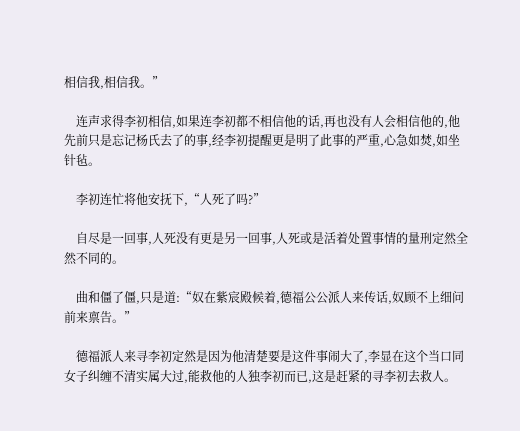相信我,相信我。”

    连声求得李初相信,如果连李初都不相信他的话,再也没有人会相信他的,他先前只是忘记杨氏去了的事,经李初提醒更是明了此事的严重,心急如焚,如坐针毡。

    李初连忙将他安抚下,“人死了吗?”

    自尽是一回事,人死没有更是另一回事,人死或是活着处置事情的量刑定然全然不同的。

    曲和僵了僵,只是道:“奴在紫宸殿候着,德福公公派人来传话,奴顾不上细问前来禀告。”

    德福派人来寻李初定然是因为他清楚要是这件事闹大了,李显在这个当口同女子纠缠不清实属大过,能救他的人独李初而已,这是赶紧的寻李初去救人。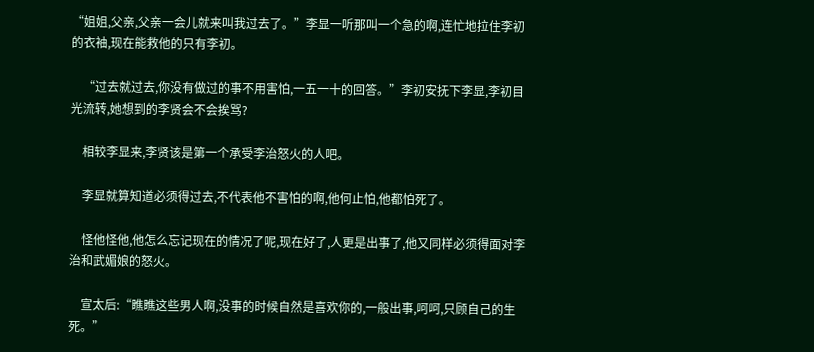“姐姐,父亲,父亲一会儿就来叫我过去了。”李显一听那叫一个急的啊,连忙地拉住李初的衣袖,现在能救他的只有李初。

    “过去就过去,你没有做过的事不用害怕,一五一十的回答。”李初安抚下李显,李初目光流转,她想到的李贤会不会挨骂?

    相较李显来,李贤该是第一个承受李治怒火的人吧。

    李显就算知道必须得过去,不代表他不害怕的啊,他何止怕,他都怕死了。

    怪他怪他,他怎么忘记现在的情况了呢,现在好了,人更是出事了,他又同样必须得面对李治和武媚娘的怒火。

    宣太后:“瞧瞧这些男人啊,没事的时候自然是喜欢你的,一般出事,呵呵,只顾自己的生死。”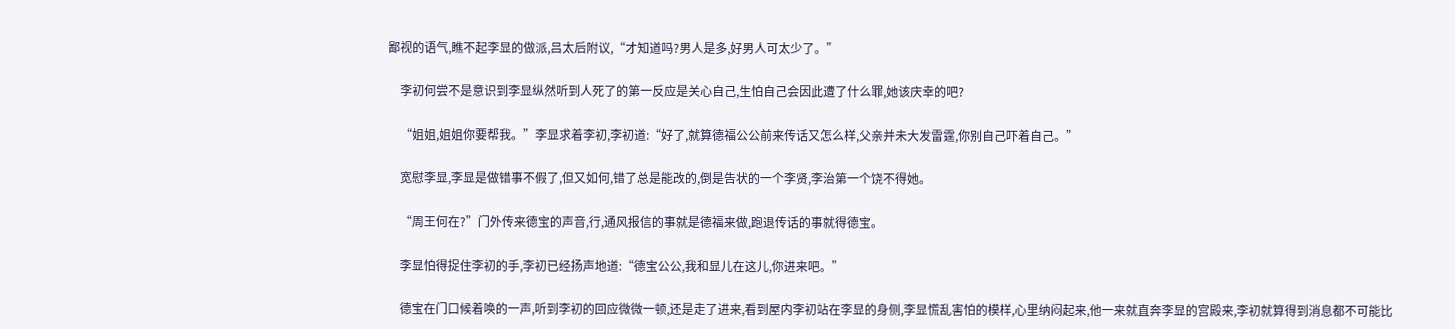鄙视的语气,瞧不起李显的做派,吕太后附议,“才知道吗?男人是多,好男人可太少了。”

    李初何尝不是意识到李显纵然听到人死了的第一反应是关心自己,生怕自己会因此遭了什么罪,她该庆幸的吧?

    “姐姐,姐姐你要帮我。”李显求着李初,李初道:“好了,就算德福公公前来传话又怎么样,父亲并未大发雷霆,你别自己吓着自己。”

    宽慰李显,李显是做错事不假了,但又如何,错了总是能改的,倒是告状的一个李贤,李治第一个饶不得她。

    “周王何在?”门外传来德宝的声音,行,通风报信的事就是德福来做,跑退传话的事就得德宝。

    李显怕得捉住李初的手,李初已经扬声地道:“德宝公公,我和显儿在这儿,你进来吧。”

    德宝在门口候着唤的一声,听到李初的回应微微一顿,还是走了进来,看到屋内李初站在李显的身侧,李显慌乱害怕的模样,心里纳闷起来,他一来就直奔李显的宫殿来,李初就算得到消息都不可能比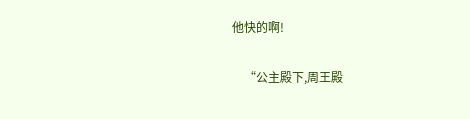他快的啊!

    “公主殿下,周王殿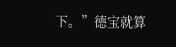下。”德宝就算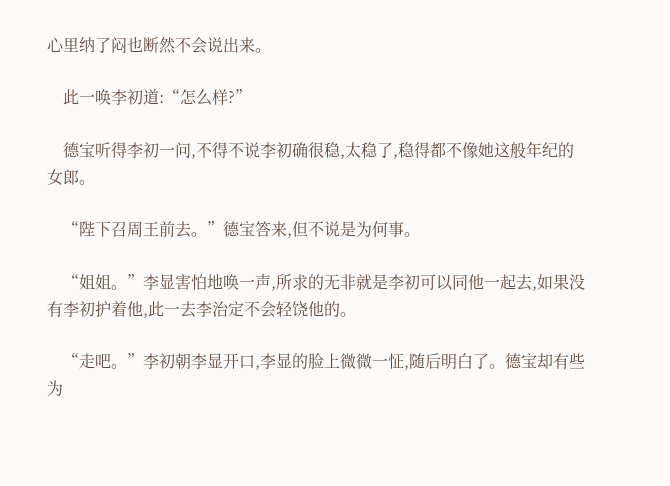心里纳了闷也断然不会说出来。

    此一唤李初道:“怎么样?”

    德宝听得李初一问,不得不说李初确很稳,太稳了,稳得都不像她这般年纪的女郎。

    “陛下召周王前去。”德宝答来,但不说是为何事。

    “姐姐。”李显害怕地唤一声,所求的无非就是李初可以同他一起去,如果没有李初护着他,此一去李治定不会轻饶他的。

    “走吧。”李初朝李显开口,李显的脸上微微一怔,随后明白了。德宝却有些为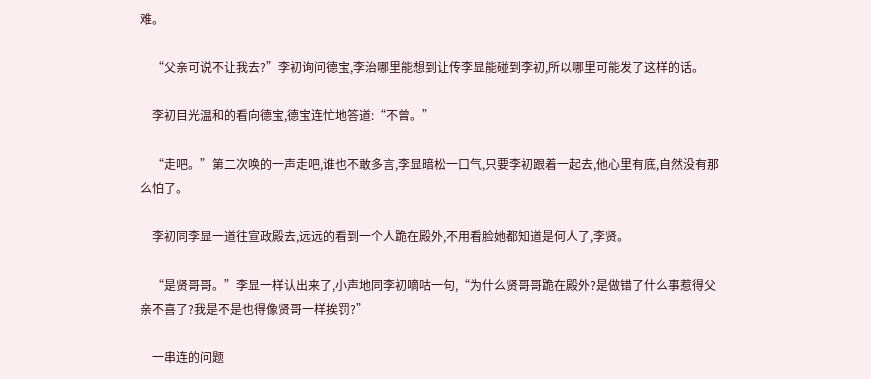难。

    “父亲可说不让我去?”李初询问德宝,李治哪里能想到让传李显能碰到李初,所以哪里可能发了这样的话。

    李初目光温和的看向德宝,德宝连忙地答道:“不曾。”

    “走吧。”第二次唤的一声走吧,谁也不敢多言,李显暗松一口气,只要李初跟着一起去,他心里有底,自然没有那么怕了。

    李初同李显一道往宣政殿去,远远的看到一个人跪在殿外,不用看脸她都知道是何人了,李贤。

    “是贤哥哥。”李显一样认出来了,小声地同李初嘀咕一句,“为什么贤哥哥跪在殿外?是做错了什么事惹得父亲不喜了?我是不是也得像贤哥一样挨罚?”

    一串连的问题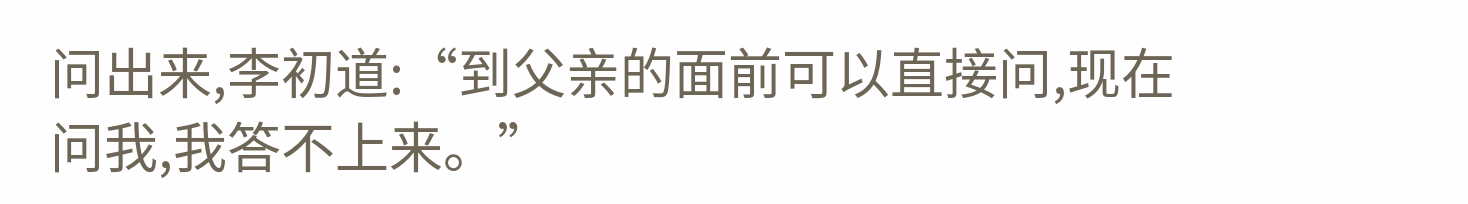问出来,李初道:“到父亲的面前可以直接问,现在问我,我答不上来。”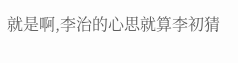就是啊,李治的心思就算李初猜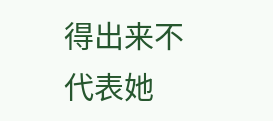得出来不代表她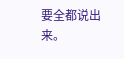要全都说出来。